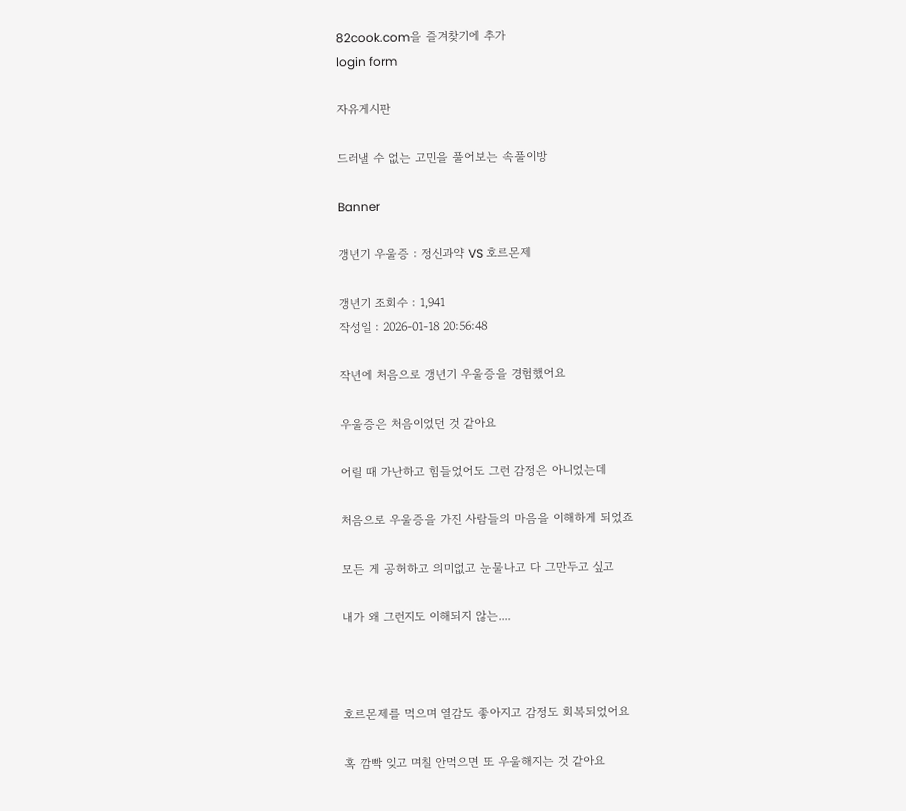82cook.com을 즐겨찾기에 추가
login form

자유게시판

드러낼 수 없는 고민을 풀어보는 속풀이방

Banner

갱년기 우울증 : 정신과약 VS 호르몬제

갱년기 조회수 : 1,941
작성일 : 2026-01-18 20:56:48

작년에 처음으로 갱년기 우울증을 경험했어요

우울증은 처음이었던 것 같아요

어릴 때 가난하고 힘들었어도 그런 감정은 아니었는데

처음으로 우울증을 가진 사람들의 마음을 이해하게 되었죠

모든 게 공허하고 의미없고 눈물나고 다 그만두고 싶고

내가 왜 그런지도 이해되지 않는....



호르몬제를 먹으며 열감도 좋아지고 감정도 회복되었어요

혹 깜빡 잊고 며칠 안먹으면 또 우울해지는 것 같아요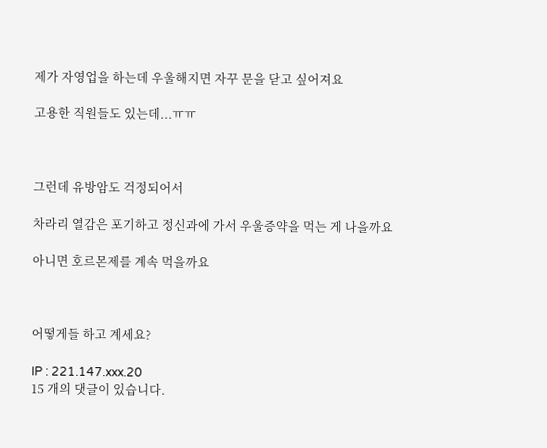제가 자영업을 하는데 우울해지면 자꾸 문을 닫고 싶어져요

고용한 직원들도 있는데...ㅠㅠ



그런데 유방암도 걱정되어서

차라리 열감은 포기하고 정신과에 가서 우울증약을 먹는 게 나을까요

아니면 호르몬제를 계속 먹을까요



어떻게들 하고 계세요?

IP : 221.147.xxx.20
15 개의 댓글이 있습니다.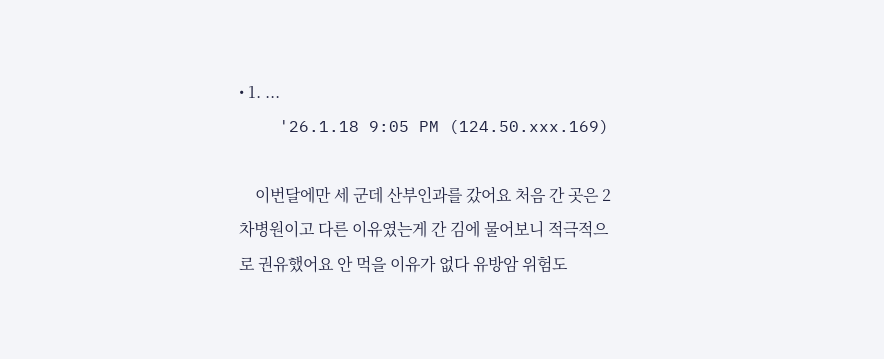• 1. ...
    '26.1.18 9:05 PM (124.50.xxx.169)

    이번달에만 세 군데 산부인과를 갔어요 처음 간 곳은 2차병원이고 다른 이유였는게 간 김에 물어보니 적극적으로 권유했어요 안 먹을 이유가 없다 유방암 위험도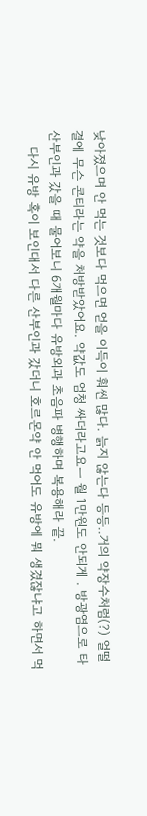낮아졌으며 안 먹는 것보다 먹으면 얻을 이득이 훠씬 많다. 늙지 않는다 등등..거의 약장수처럼(?) 얼떨결에 무슨 콘티라는 약을 처방받았어요. 약값도 엄청 싸더라고요ㅡ 월 1만원도 안되게 . 방광염으로 타 산부인과 갔을 때 물어보니 6개월마다 유방외과 초음파 병행하며 복용해라 끝.
    다시 유방 혹이 보인대서 다른 산부인과 갔더니 호르몬약 안 먹어도 유방에 뭐 생겼잖냐고 하면서 먹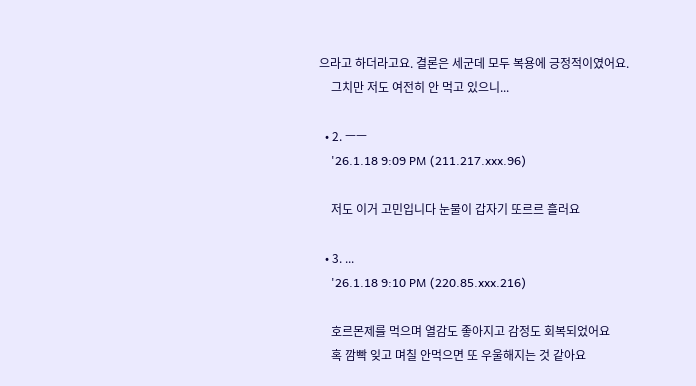으라고 하더라고요. 결론은 세군데 모두 복용에 긍정적이였어요.
    그치만 저도 여전히 안 먹고 있으니...

  • 2. ㅡㅡ
    '26.1.18 9:09 PM (211.217.xxx.96)

    저도 이거 고민입니다 눈물이 갑자기 또르르 흘러요

  • 3. ...
    '26.1.18 9:10 PM (220.85.xxx.216)

    호르몬제를 먹으며 열감도 좋아지고 감정도 회복되었어요
    혹 깜빡 잊고 며칠 안먹으면 또 우울해지는 것 같아요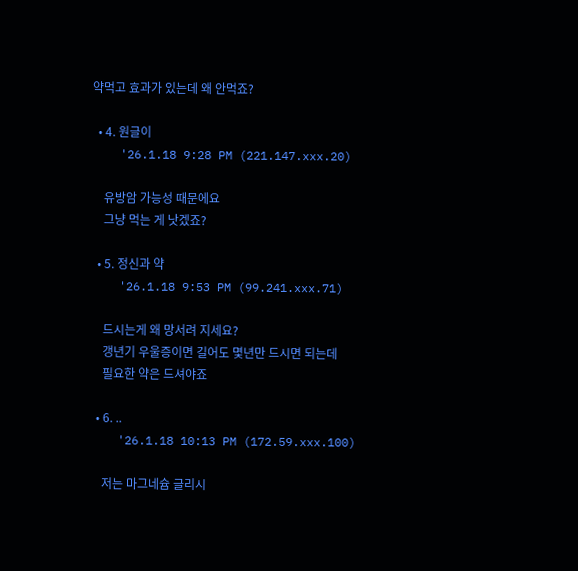약먹고 효과가 있는데 왜 안먹죠?

  • 4. 원글이
    '26.1.18 9:28 PM (221.147.xxx.20)

    유방암 가능성 때문에요
    그냥 먹는 게 낫겠죠?

  • 5. 정신과 약
    '26.1.18 9:53 PM (99.241.xxx.71)

    드시는게 왜 망서려 지세요?
    갱년기 우울증이면 길어도 몇년만 드시면 되는데
    필요한 약은 드셔야죠

  • 6. ..
    '26.1.18 10:13 PM (172.59.xxx.100)

    저는 마그네슘 글리시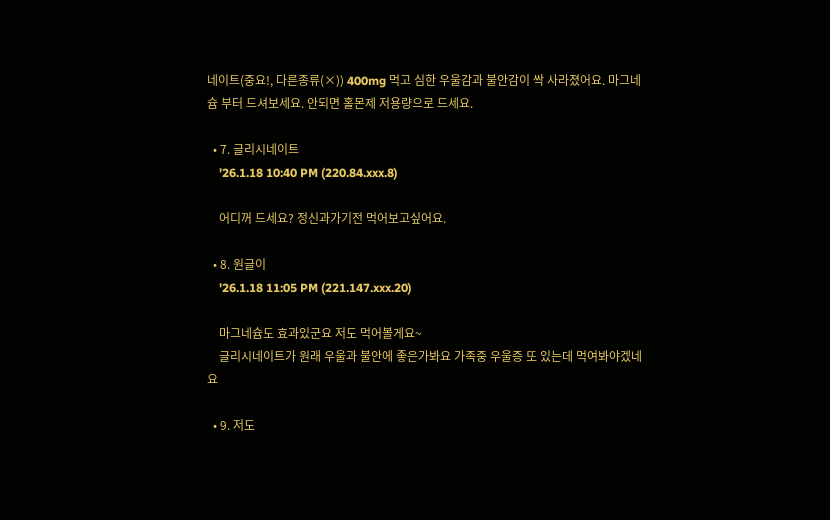네이트(중요!, 다른종류(×)) 400mg 먹고 심한 우울감과 불안감이 싹 사라졌어요. 마그네슘 부터 드셔보세요. 안되면 홀몬제 저용량으로 드세요.

  • 7. 글리시네이트
    '26.1.18 10:40 PM (220.84.xxx.8)

    어디꺼 드세요? 정신과가기전 먹어보고싶어요.

  • 8. 원글이
    '26.1.18 11:05 PM (221.147.xxx.20)

    마그네슘도 효과있군요 저도 먹어볼게요~
    글리시네이트가 원래 우울과 불안에 좋은가봐요 가족중 우울증 또 있는데 먹여봐야겠네요

  • 9. 저도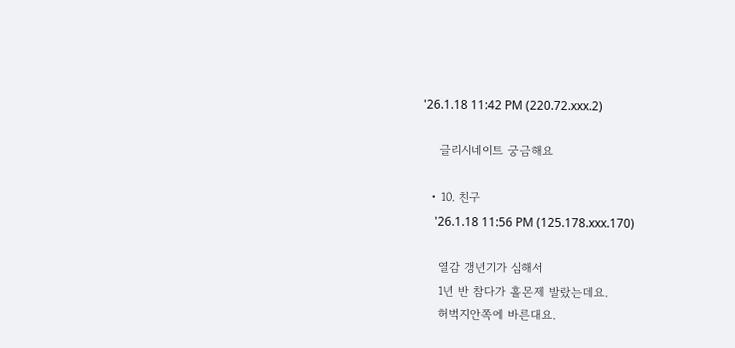'26.1.18 11:42 PM (220.72.xxx.2)

    글리시네이트 궁금해요

  • 10. 친구
    '26.1.18 11:56 PM (125.178.xxx.170)

    열감 갱년기가 심해서
    1년 반 참다가 홀몬제 발랐는데요.
    허벅지안쪽에 바른대요.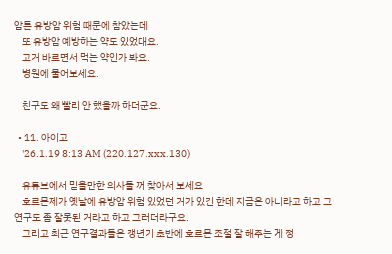암튼 유방암 위험 때문에 참았는데
    또 유방암 예방하는 약도 있었대요.
    고거 바르면서 먹는 약인가 봐요.
    병원에 물어보세요.

    친구도 왜 빨리 안 했을까 하더군요.

  • 11. 아이고
    '26.1.19 8:13 AM (220.127.xxx.130)

    유튜브에서 믿을만한 의사들 꺼 찾아서 보세요
    호르몬제가 옛날에 유방암 위험 있었던 거가 있긴 한데 지금은 아니라고 하고 그 연구도 좀 잘못된 거라고 하고 그러더라구요.
    그리고 최근 연구결과들은 갱년기 초반에 호르몬 조절 잘 해주는 게 정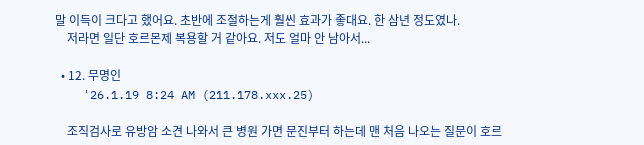말 이득이 크다고 했어요. 초반에 조절하는게 훨씬 효과가 좋대요. 한 삼년 정도였나.
    저라면 일단 호르몬제 복용할 거 같아요. 저도 얼마 안 남아서...

  • 12. 무명인
    '26.1.19 8:24 AM (211.178.xxx.25)

    조직검사로 유방암 소견 나와서 큰 병원 가면 문진부터 하는데 맨 처음 나오는 질문이 호르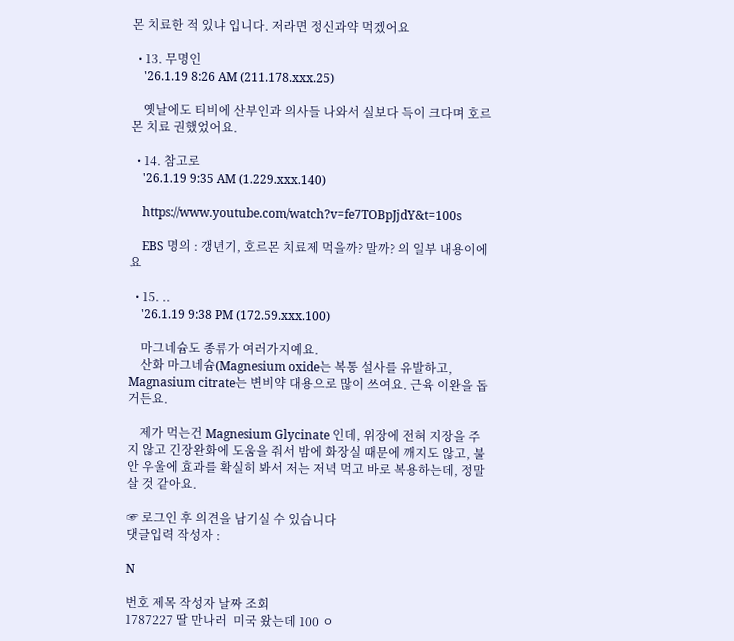몬 치료한 적 있냐 입니다. 저라면 정신과약 먹겠어요

  • 13. 무명인
    '26.1.19 8:26 AM (211.178.xxx.25)

    옛날에도 티비에 산부인과 의사들 나와서 실보다 득이 크다며 호르몬 치료 권했었어요.

  • 14. 참고로
    '26.1.19 9:35 AM (1.229.xxx.140)

    https://www.youtube.com/watch?v=fe7TOBpJjdY&t=100s

    EBS 명의 : 갱년기, 호르몬 치료제 먹을까? 말까? 의 일부 내용이에요

  • 15. ..
    '26.1.19 9:38 PM (172.59.xxx.100)

    마그네슘도 종류가 여러가지예요.
    산화 마그네슘(Magnesium oxide는 복통 설사를 유발하고, Magnasium citrate는 변비약 대용으로 많이 쓰여요. 근육 이완을 돕거든요.

    제가 먹는건 Magnesium Glycinate 인데, 위장에 전혀 지장을 주지 않고 긴장완화에 도움을 줘서 밤에 화장실 때문에 깨지도 않고, 불안 우울에 효과를 확실히 봐서 저는 저녁 먹고 바로 복용하는데, 정말 살 것 같아요.

☞ 로그인 후 의견을 남기실 수 있습니다
댓글입력 작성자 :

N

번호 제목 작성자 날짜 조회
1787227 딸 만나러  미국 왔는데 100 ㅇ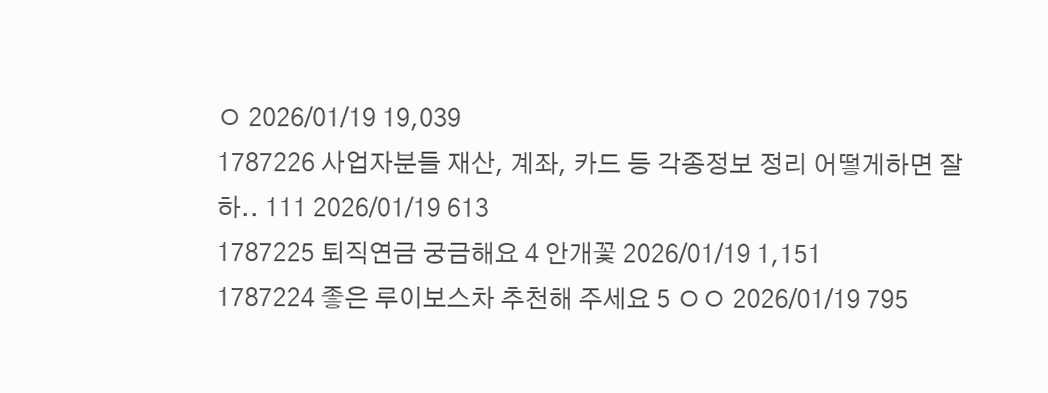ㅇ 2026/01/19 19,039
1787226 사업자분들 재산, 계좌, 카드 등 각종정보 정리 어떻게하면 잘하.. 111 2026/01/19 613
1787225 퇴직연금 궁금해요 4 안개꽃 2026/01/19 1,151
1787224 좋은 루이보스차 추천해 주세요 5 ㅇㅇ 2026/01/19 795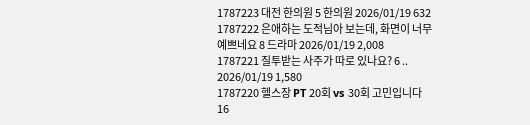1787223 대전 한의원 5 한의원 2026/01/19 632
1787222 은애하는 도적님아 보는데, 화면이 너무 예쁘네요 8 드라마 2026/01/19 2,008
1787221 질투받는 사주가 따로 있나요? 6 .. 2026/01/19 1,580
1787220 헬스장 PT 20회 vs 30회 고민입니다 16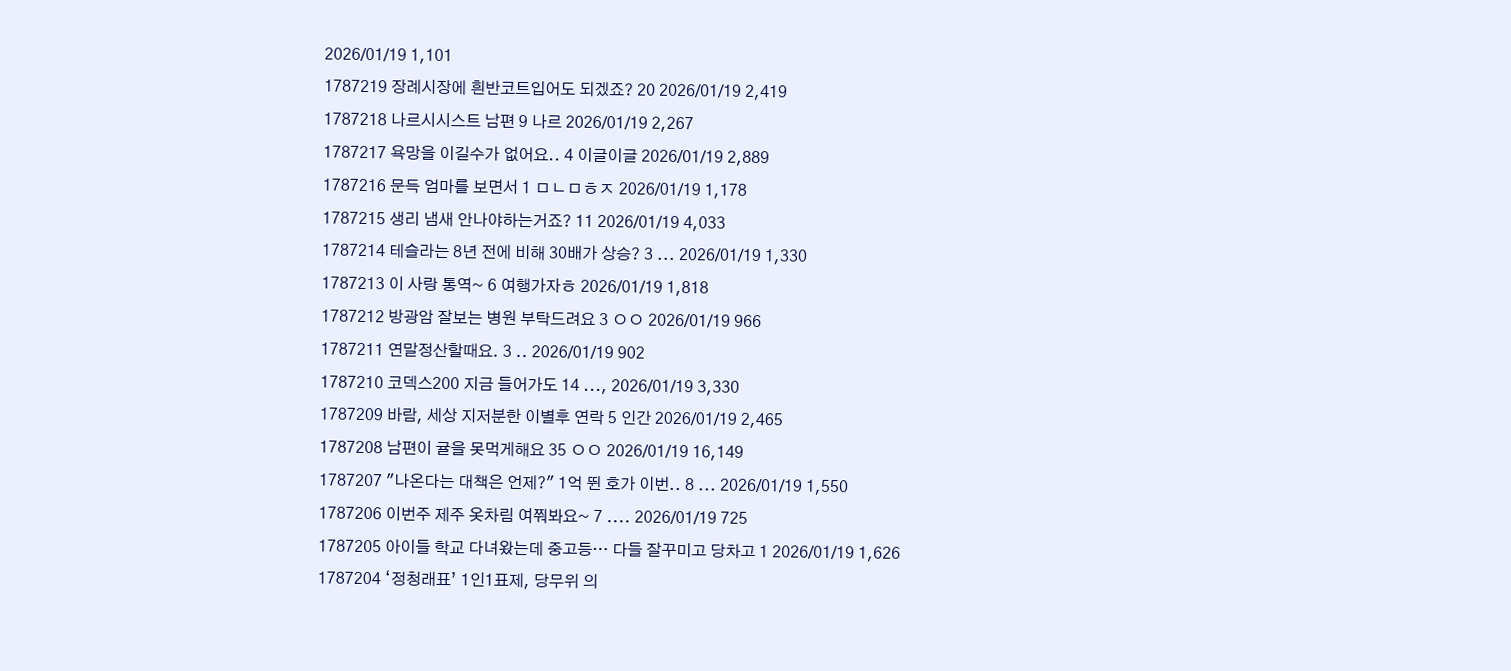2026/01/19 1,101
1787219 장례시장에 흰반코트입어도 되겠죠? 20 2026/01/19 2,419
1787218 나르시시스트 남편 9 나르 2026/01/19 2,267
1787217 욕망을 이길수가 없어요.. 4 이글이글 2026/01/19 2,889
1787216 문득 엄마를 보면서 1 ㅁㄴㅁㅎㅈ 2026/01/19 1,178
1787215 생리 냄새 안나야하는거죠? 11 2026/01/19 4,033
1787214 테슬라는 8년 전에 비해 30배가 상승? 3 ... 2026/01/19 1,330
1787213 이 사랑 통역~ 6 여행가자ㅎ 2026/01/19 1,818
1787212 방광암 잘보는 병원 부탁드려요 3 ㅇㅇ 2026/01/19 966
1787211 연말정산할때요. 3 .. 2026/01/19 902
1787210 코덱스200 지금 들어가도 14 ..., 2026/01/19 3,330
1787209 바람, 세상 지저분한 이별후 연락 5 인간 2026/01/19 2,465
1787208 남편이 귤을 못먹게해요 35 ㅇㅇ 2026/01/19 16,149
1787207 "나온다는 대책은 언제?" 1억 뛴 호가 이번.. 8 ... 2026/01/19 1,550
1787206 이번주 제주 옷차림 여쭤봐요~ 7 .... 2026/01/19 725
1787205 아이들 학교 다녀왔는데 중고등… 다들 잘꾸미고 당차고 1 2026/01/19 1,626
1787204 ‘정청래표’ 1인1표제, 당무위 의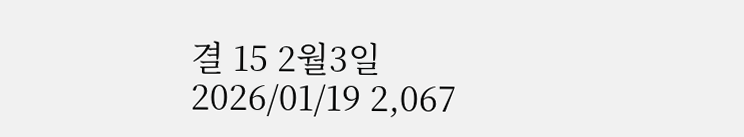결 15 2월3일 2026/01/19 2,067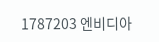1787203 엔비디아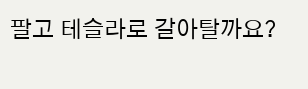팔고 테슬라로 갈아탈까요?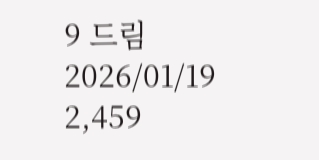9 드림 2026/01/19 2,459